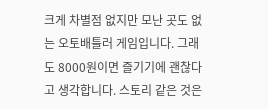크게 차별점 없지만 모난 곳도 없는 오토배틀러 게임입니다. 그래도 8000원이면 즐기기에 괜찮다고 생각합니다. 스토리 같은 것은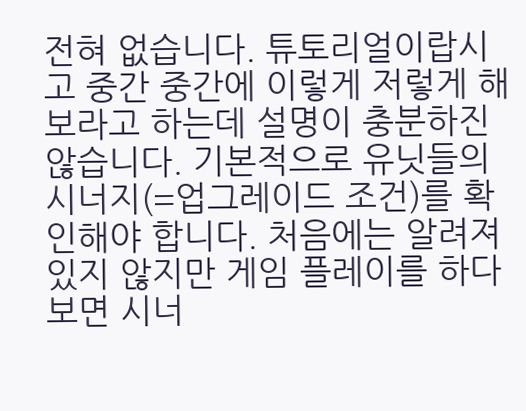전혀 없습니다. 튜토리얼이랍시고 중간 중간에 이렇게 저렇게 해보라고 하는데 설명이 충분하진 않습니다. 기본적으로 유닛들의 시너지(=업그레이드 조건)를 확인해야 합니다. 처음에는 알려져 있지 않지만 게임 플레이를 하다 보면 시너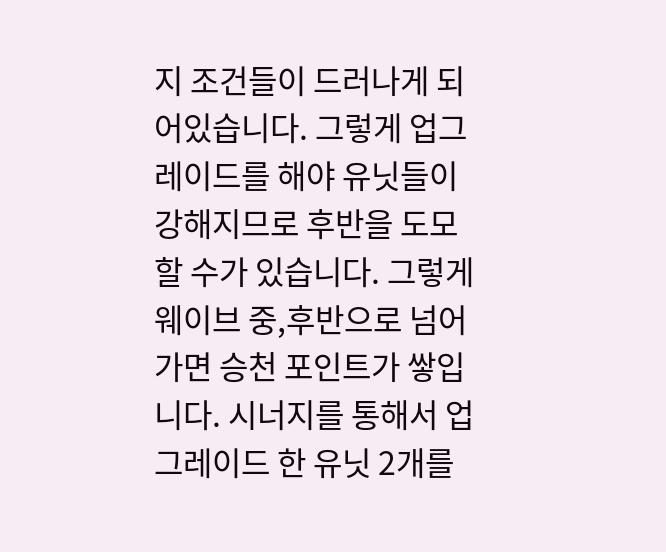지 조건들이 드러나게 되어있습니다. 그렇게 업그레이드를 해야 유닛들이 강해지므로 후반을 도모할 수가 있습니다. 그렇게 웨이브 중,후반으로 넘어가면 승천 포인트가 쌓입니다. 시너지를 통해서 업그레이드 한 유닛 2개를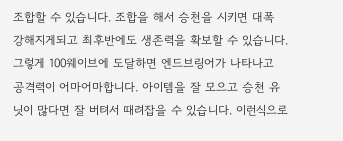조합할 수 있습니다. 조합을 해서 승천을 시키면 대폭 강해지게되고 최후반에도 생존력을 확보할 수 있습니다. 그렇게 100웨이브에 도달하면 엔드브링어가 나타나고 공격력이 어마어마합니다. 아이템을 잘 모으고 승천 유닛이 많다면 잘 버텨서 때려잡을 수 있습니다. 이런식으로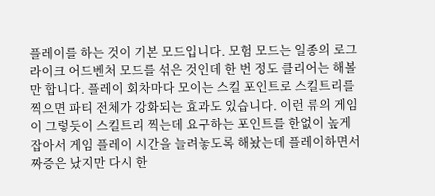플레이를 하는 것이 기본 모드입니다. 모험 모드는 일종의 로그라이크 어드벤처 모드를 섞은 것인데 한 번 정도 클리어는 해볼만 합니다. 플레이 회차마다 모이는 스킬 포인트로 스킬트리를 찍으면 파티 전체가 강화되는 효과도 있습니다. 이런 류의 게임이 그렇듯이 스킬트리 찍는데 요구하는 포인트를 한없이 높게 잡아서 게임 플레이 시간을 늘려놓도록 해놨는데 플레이하면서 짜증은 났지만 다시 한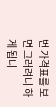번 가격표를 보면 그러려니 하게 됩니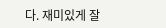다. 재미있게 잘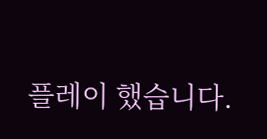플레이 했습니다.